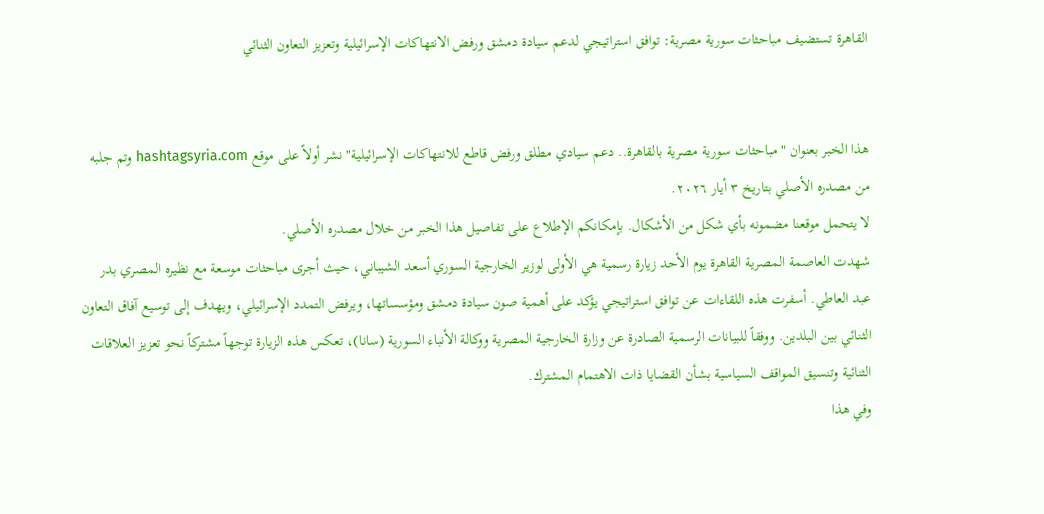القاهرة تستضيف مباحثات سورية مصرية: توافق استراتيجي لدعم سيادة دمشق ورفض الانتهاكات الإسرائيلية وتعزيز التعاون الثنائي


هذا الخبر بعنوان "مباحثات سورية مصرية بالقاهرة.. دعم سيادي مطلق ورفض قاطع للانتهاكات الإسرائيلية" نشر أولاً على موقع hashtagsyria.com وتم جلبه من مصدره الأصلي بتاريخ ٣ أيار ٢٠٢٦.
لا يتحمل موقعنا مضمونه بأي شكل من الأشكال. بإمكانكم الإطلاع على تفاصيل هذا الخبر من خلال مصدره الأصلي.
شهدت العاصمة المصرية القاهرة يوم الأحد زيارة رسمية هي الأولى لوزير الخارجية السوري أسعد الشيباني، حيث أجرى مباحثات موسعة مع نظيره المصري بدر عبد العاطي. أسفرت هذه اللقاءات عن توافق استراتيجي يؤكد على أهمية صون سيادة دمشق ومؤسساتها، ويرفض التمدد الإسرائيلي، ويهدف إلى توسيع آفاق التعاون الثنائي بين البلدين. ووفقاً للبيانات الرسمية الصادرة عن وزارة الخارجية المصرية ووكالة الأنباء السورية (سانا)، تعكس هذه الزيارة توجهاً مشتركاً نحو تعزيز العلاقات الثنائية وتنسيق المواقف السياسية بشأن القضايا ذات الاهتمام المشترك.
وفي هذا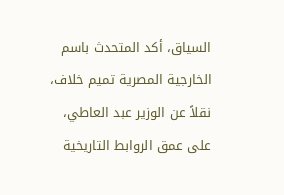السياق، أكد المتحدث باسم الخارجية المصرية تميم خلاف، نقلاً عن الوزير عبد العاطي، على عمق الروابط التاريخية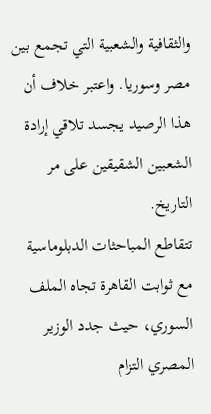والثقافية والشعبية التي تجمع بين مصر وسوريا. واعتبر خلاف أن هذا الرصيد يجسد تلاقي إرادة الشعبين الشقيقين على مر التاريخ.
تتقاطع المباحثات الدبلوماسية مع ثوابت القاهرة تجاه الملف السوري، حيث جدد الوزير المصري التزام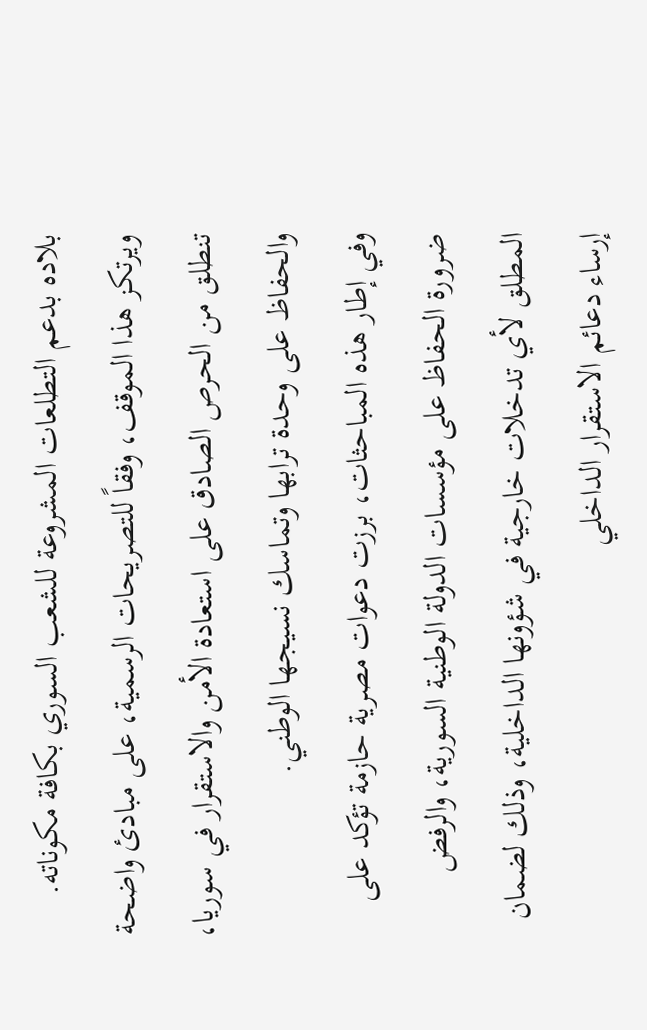بلاده بدعم التطلعات المشروعة للشعب السوري بكافة مكوناته. ويرتكز هذا الموقف، وفقاً للتصريحات الرسمية، على مبادئ واضحة تنطلق من الحرص الصادق على استعادة الأمن والاستقرار في سوريا، والحفاظ على وحدة ترابها وتماسك نسيجها الوطني.
وفي إطار هذه المباحثات، برزت دعوات مصرية حازمة تؤكد على ضرورة الحفاظ على مؤسسات الدولة الوطنية السورية، والرفض المطلق لأي تدخلات خارجية في شؤونها الداخلية، وذلك لضمان إرساء دعائم الاستقرار الداخلي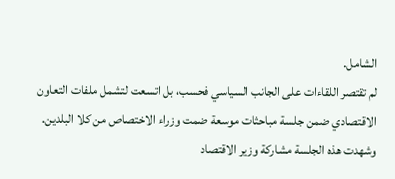الشامل.
لم تقتصر اللقاءات على الجانب السياسي فحسب، بل اتسعت لتشمل ملفات التعاون الاقتصادي ضمن جلسة مباحثات موسعة ضمت وزراء الاختصاص من كلا البلدين. وشهدت هذه الجلسة مشاركة وزير الاقتصاد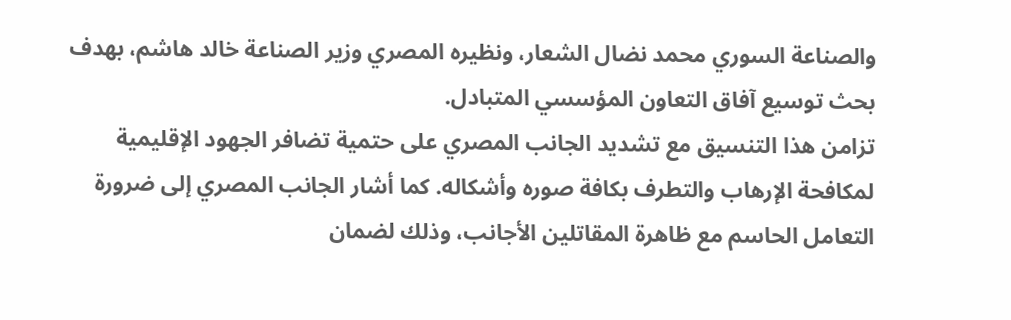والصناعة السوري محمد نضال الشعار، ونظيره المصري وزير الصناعة خالد هاشم، بهدف بحث توسيع آفاق التعاون المؤسسي المتبادل.
تزامن هذا التنسيق مع تشديد الجانب المصري على حتمية تضافر الجهود الإقليمية لمكافحة الإرهاب والتطرف بكافة صوره وأشكاله. كما أشار الجانب المصري إلى ضرورة التعامل الحاسم مع ظاهرة المقاتلين الأجانب، وذلك لضمان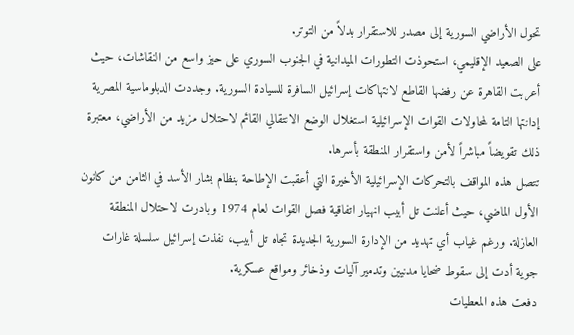تحول الأراضي السورية إلى مصدر للاستقرار بدلاً من التوتر.
على الصعيد الإقليمي، استحوذت التطورات الميدانية في الجنوب السوري على حيز واسع من النقاشات، حيث أعربت القاهرة عن رفضها القاطع لانتهاكات إسرائيل السافرة للسيادة السورية. وجددت الدبلوماسية المصرية إدانتها التامة لمحاولات القوات الإسرائيلية استغلال الوضع الانتقالي القائم لاحتلال مزيد من الأراضي، معتبرة ذلك تقويضاً مباشراً لأمن واستقرار المنطقة بأسرها.
تتصل هذه المواقف بالتحركات الإسرائيلية الأخيرة التي أعقبت الإطاحة بنظام بشار الأسد في الثامن من كانون الأول الماضي، حيث أعلنت تل أبيب انهيار اتفاقية فصل القوات لعام 1974 وبادرت لاحتلال المنطقة العازلة. ورغم غياب أي تهديد من الإدارة السورية الجديدة تجاه تل أبيب، نفذت إسرائيل سلسلة غارات جوية أدت إلى سقوط ضحايا مدنيين وتدمير آليات وذخائر ومواقع عسكرية.
دفعت هذه المعطيات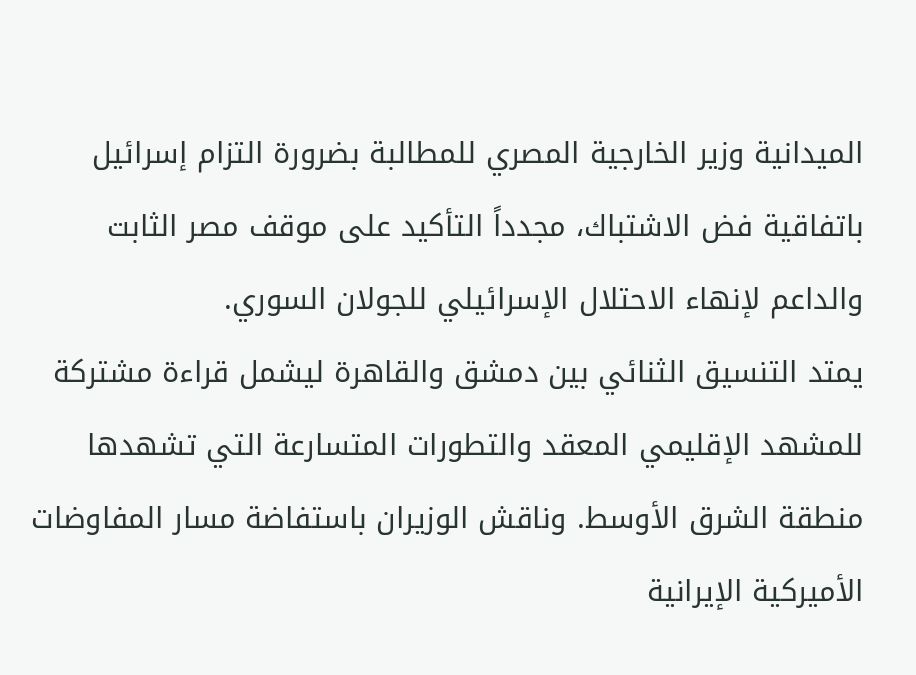الميدانية وزير الخارجية المصري للمطالبة بضرورة التزام إسرائيل باتفاقية فض الاشتباك، مجدداً التأكيد على موقف مصر الثابت والداعم لإنهاء الاحتلال الإسرائيلي للجولان السوري.
يمتد التنسيق الثنائي بين دمشق والقاهرة ليشمل قراءة مشتركة للمشهد الإقليمي المعقد والتطورات المتسارعة التي تشهدها منطقة الشرق الأوسط. وناقش الوزيران باستفاضة مسار المفاوضات الأميركية الإيرانية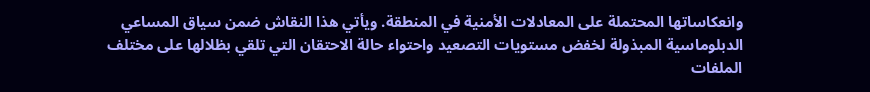وانعكاساتها المحتملة على المعادلات الأمنية في المنطقة. ويأتي هذا النقاش ضمن سياق المساعي الدبلوماسية المبذولة لخفض مستويات التصعيد واحتواء حالة الاحتقان التي تلقي بظلالها على مختلف الملفات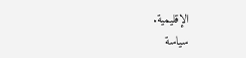الإقليمية.
سياسة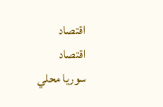اقتصاد
اقتصاد
سوريا محلي